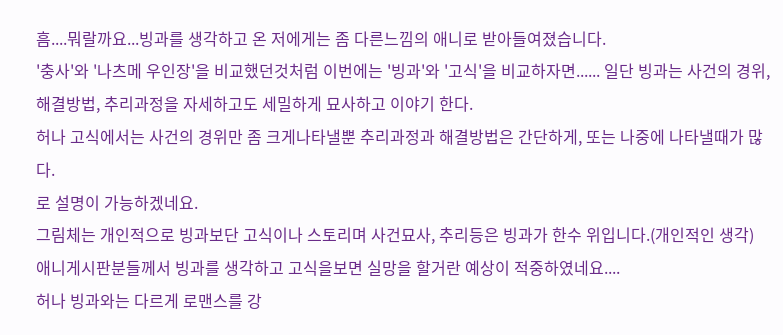흠....뭐랄까요...빙과를 생각하고 온 저에게는 좀 다른느낌의 애니로 받아들여졌습니다.
'충사'와 '나츠메 우인장'을 비교했던것처럼 이번에는 '빙과'와 '고식'을 비교하자면...... 일단 빙과는 사건의 경위, 해결방법, 추리과정을 자세하고도 세밀하게 묘사하고 이야기 한다.
허나 고식에서는 사건의 경위만 좀 크게나타낼뿐 추리과정과 해결방법은 간단하게, 또는 나중에 나타낼때가 많다.
로 설명이 가능하겠네요.
그림체는 개인적으로 빙과보단 고식이나 스토리며 사건묘사, 추리등은 빙과가 한수 위입니다.(개인적인 생각)
애니게시판분들께서 빙과를 생각하고 고식을보면 실망을 할거란 예상이 적중하였네요....
허나 빙과와는 다르게 로맨스를 강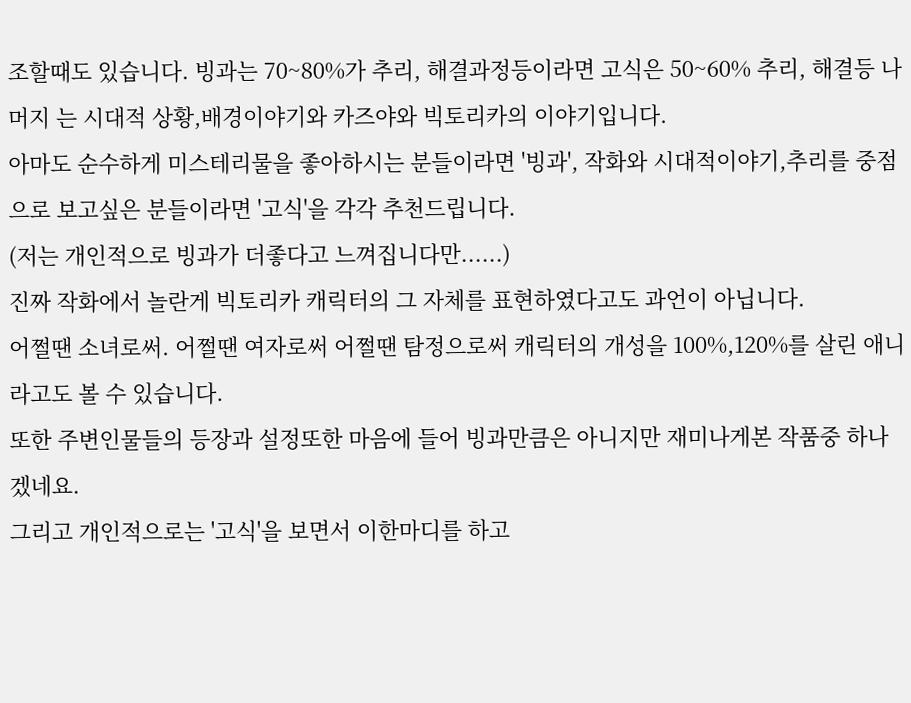조할때도 있습니다. 빙과는 70~80%가 추리, 해결과정등이라면 고식은 50~60% 추리, 해결등 나머지 는 시대적 상황,배경이야기와 카즈야와 빅토리카의 이야기입니다.
아마도 순수하게 미스테리물을 좋아하시는 분들이라면 '빙과', 작화와 시대적이야기,추리를 중점으로 보고싶은 분들이라면 '고식'을 각각 추천드립니다.
(저는 개인적으로 빙과가 더좋다고 느껴집니다만......)
진짜 작화에서 놀란게 빅토리카 캐릭터의 그 자체를 표현하였다고도 과언이 아닙니다.
어쩔땐 소녀로써. 어쩔땐 여자로써 어쩔땐 탐정으로써 캐릭터의 개성을 100%,120%를 살린 애니라고도 볼 수 있습니다.
또한 주변인물들의 등장과 설정또한 마음에 들어 빙과만큼은 아니지만 재미나게본 작품중 하나겠네요.
그리고 개인적으로는 '고식'을 보면서 이한마디를 하고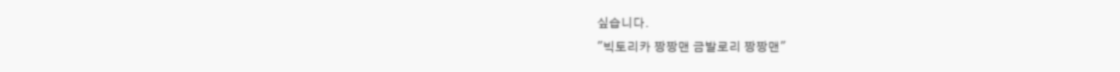싶습니다.
"빅토리카 짱짱맨 금발로리 짱짱맨"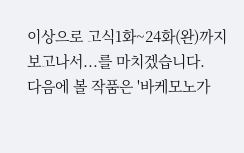이상으로 고식1화~24화(완)까지 보고나서...를 마치겠습니다.
다음에 볼 작품은 '바케모노가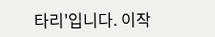타리'입니다. 이작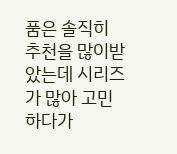품은 솔직히 추천을 많이받았는데 시리즈가 많아 고민하다가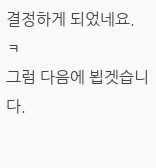결정하게 되었네요. ㅋ
그럼 다음에 뵙겟습니다.